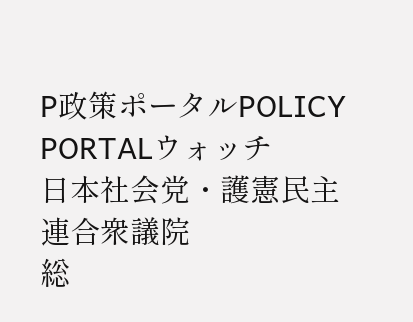P政策ポータルPOLICY PORTALウォッチ
日本社会党・護憲民主連合衆議院
総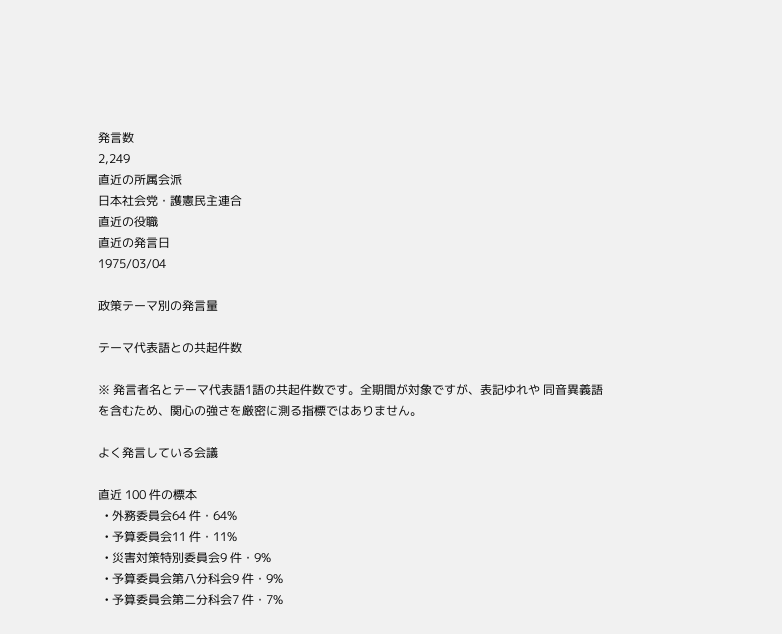発言数
2,249
直近の所属会派
日本社会党・護憲民主連合
直近の役職
直近の発言日
1975/03/04

政策テーマ別の発言量

テーマ代表語との共起件数

※ 発言者名とテーマ代表語1語の共起件数です。全期間が対象ですが、表記ゆれや 同音異義語を含むため、関心の強さを厳密に測る指標ではありません。

よく発言している会議

直近 100 件の標本
  • 外務委員会64 件・64%
  • 予算委員会11 件・11%
  • 災害対策特別委員会9 件・9%
  • 予算委員会第八分科会9 件・9%
  • 予算委員会第二分科会7 件・7%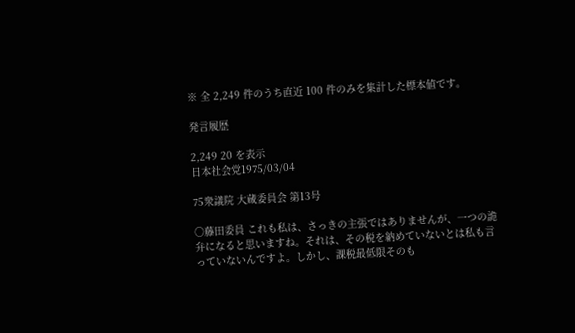※ 全 2,249 件のうち直近 100 件のみを集計した標本値です。

発言履歴

2,249 20 を表示
日本社会党1975/03/04

75衆議院 大蔵委員会 第13号

○藤田委員 これも私は、さっきの主張ではありませんが、一つの詭弁になると思いますね。それは、その税を納めていないとは私も言っていないんですよ。しかし、課税最低限そのも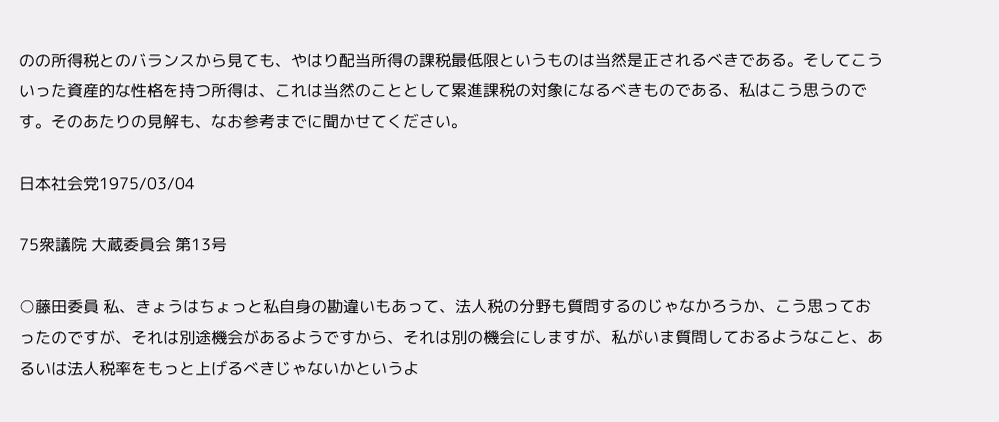のの所得税とのバランスから見ても、やはり配当所得の課税最低限というものは当然是正されるべきである。そしてこういった資産的な性格を持つ所得は、これは当然のこととして累進課税の対象になるべきものである、私はこう思うのです。そのあたりの見解も、なお参考までに聞かせてください。

日本社会党1975/03/04

75衆議院 大蔵委員会 第13号

○藤田委員 私、きょうはちょっと私自身の勘違いもあって、法人税の分野も質問するのじゃなかろうか、こう思っておったのですが、それは別途機会があるようですから、それは別の機会にしますが、私がいま質問しておるようなこと、あるいは法人税率をもっと上げるべきじゃないかというよ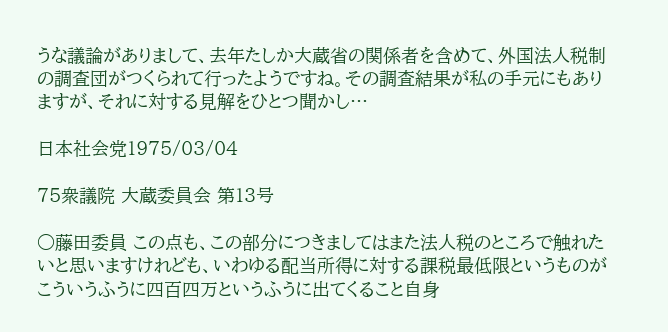うな議論がありまして、去年たしか大蔵省の関係者を含めて、外国法人税制の調査団がつくられて行ったようですね。その調査結果が私の手元にもありますが、それに対する見解をひとつ聞かし…

日本社会党1975/03/04

75衆議院 大蔵委員会 第13号

○藤田委員 この点も、この部分につきましてはまた法人税のところで触れたいと思いますけれども、いわゆる配当所得に対する課税最低限というものがこういうふうに四百四万というふうに出てくること自身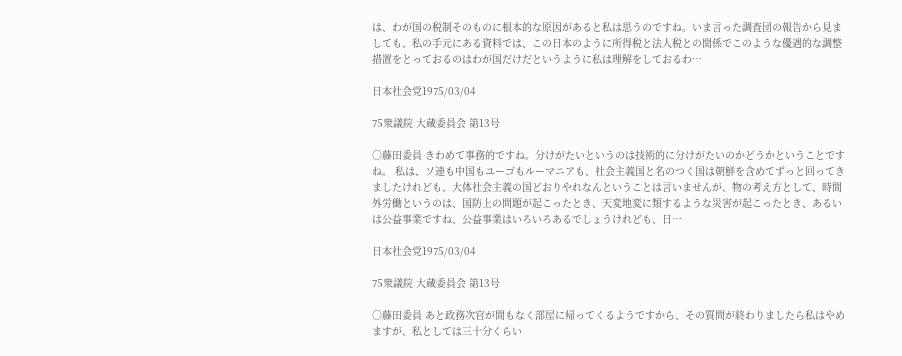は、わが国の税制そのものに根本的な原因があると私は思うのですね。いま言った調査団の報告から見ましても、私の手元にある資料では、この日本のように所得税と法人税との関係でこのような優遇的な調整措置をとっておるのはわが国だけだというように私は理解をしておるわ…

日本社会党1975/03/04

75衆議院 大蔵委員会 第13号

○藤田委員 きわめて事務的ですね。分けがたいというのは技術的に分けがたいのかどうかということですね。 私は、ソ連も中国もユーゴもルーマニアも、社会主義国と名のつく国は朝鮮を含めてずっと回ってきましたけれども、大体社会主義の国どおりやれなんということは言いませんが、物の考え方として、時間外労働というのは、国防上の問題が起こったとき、天変地変に類するような災害が起こったとき、あるいは公益事業ですね、公益事業はいろいろあるでしょうけれども、日…

日本社会党1975/03/04

75衆議院 大蔵委員会 第13号

○藤田委員 あと政務次官が間もなく部屋に帰ってくるようですから、その質問が終わりましたら私はやめますが、私としては三十分くらい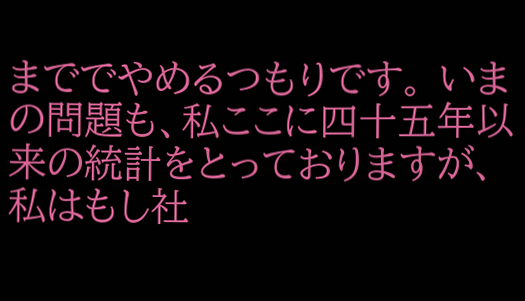まででやめるつもりです。 いまの問題も、私ここに四十五年以来の統計をとっておりますが、私はもし社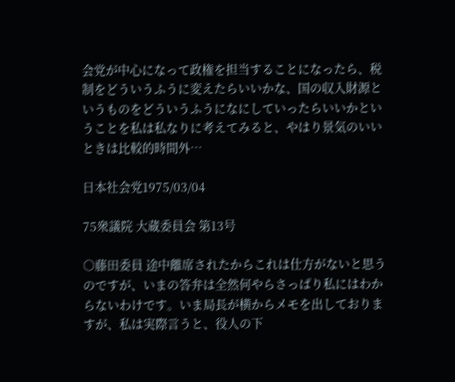会党が中心になって政権を担当することになったら、税制をどういうふうに変えたらいいかな、国の収入財源というものをどういうふうになにしていったらいいかということを私は私なりに考えてみると、やはり景気のいいときは比較的時間外…

日本社会党1975/03/04

75衆議院 大蔵委員会 第13号

○藤田委員 途中離席されたからこれは仕方がないと思うのですが、いまの答弁は全然何やらさっぱり私にはわからないわけです。いま局長が横からメモを出しておりますが、私は実際言うと、役人の下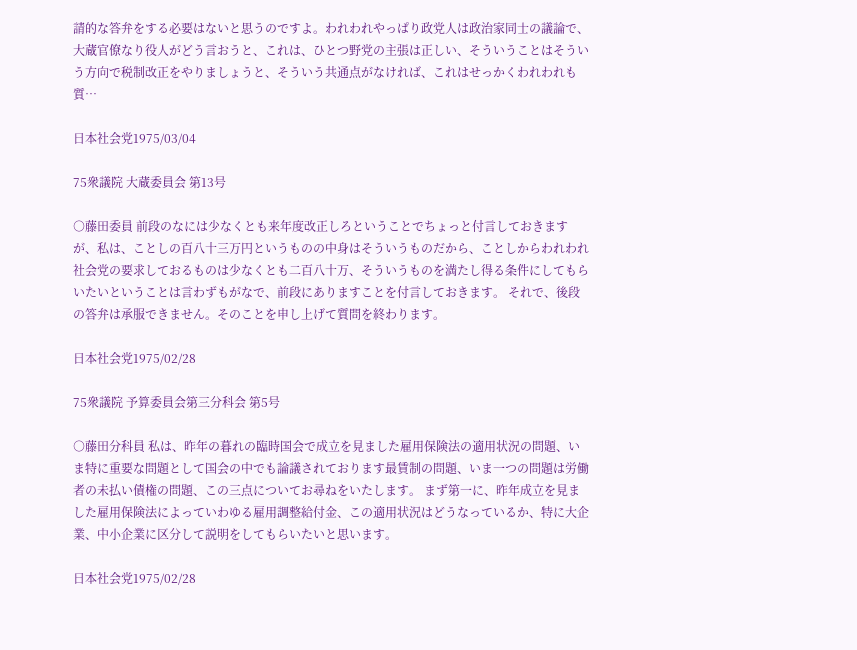請的な答弁をする必要はないと思うのですよ。われわれやっぱり政党人は政治家同士の議論で、大蔵官僚なり役人がどう言おうと、これは、ひとつ野党の主張は正しい、そういうことはそういう方向で税制改正をやりましょうと、そういう共通点がなければ、これはせっかくわれわれも質…

日本社会党1975/03/04

75衆議院 大蔵委員会 第13号

○藤田委員 前段のなには少なくとも来年度改正しろということでちょっと付言しておきますが、私は、ことしの百八十三万円というものの中身はそういうものだから、ことしからわれわれ社会党の要求しておるものは少なくとも二百八十万、そういうものを満たし得る条件にしてもらいたいということは言わずもがなで、前段にありますことを付言しておきます。 それで、後段の答弁は承服できません。そのことを申し上げて質問を終わります。

日本社会党1975/02/28

75衆議院 予算委員会第三分科会 第5号

○藤田分科員 私は、昨年の暮れの臨時国会で成立を見ました雇用保険法の適用状況の問題、いま特に重要な問題として国会の中でも論議されております最賃制の問題、いま一つの問題は労働者の未払い債権の問題、この三点についてお尋ねをいたします。 まず第一に、昨年成立を見ました雇用保険法によっていわゆる雇用調整給付金、この適用状況はどうなっているか、特に大企業、中小企業に区分して説明をしてもらいたいと思います。

日本社会党1975/02/28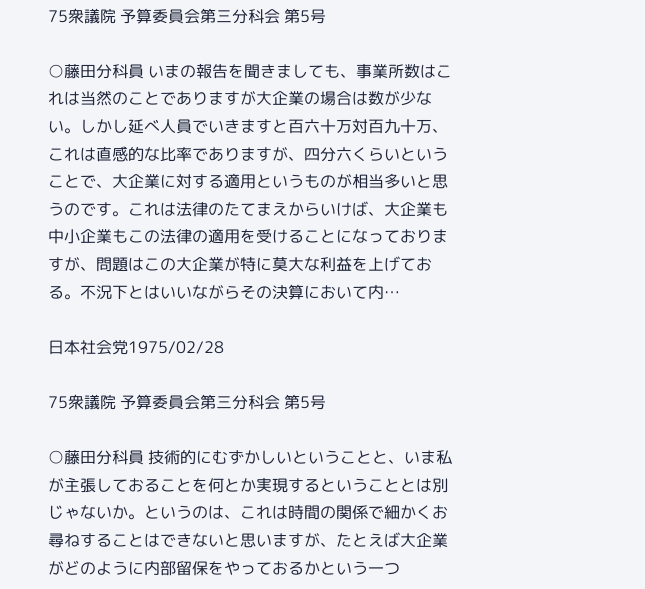75衆議院 予算委員会第三分科会 第5号

○藤田分科員 いまの報告を聞きましても、事業所数はこれは当然のことでありますが大企業の場合は数が少ない。しかし延べ人員でいきますと百六十万対百九十万、これは直感的な比率でありますが、四分六くらいということで、大企業に対する適用というものが相当多いと思うのです。これは法律のたてまえからいけば、大企業も中小企業もこの法律の適用を受けることになっておりますが、問題はこの大企業が特に莫大な利益を上げておる。不況下とはいいながらその決算において内…

日本社会党1975/02/28

75衆議院 予算委員会第三分科会 第5号

○藤田分科員 技術的にむずかしいということと、いま私が主張しておることを何とか実現するということとは別じゃないか。というのは、これは時間の関係で細かくお尋ねすることはできないと思いますが、たとえば大企業がどのように内部留保をやっておるかという一つ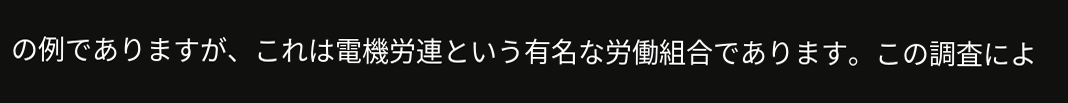の例でありますが、これは電機労連という有名な労働組合であります。この調査によ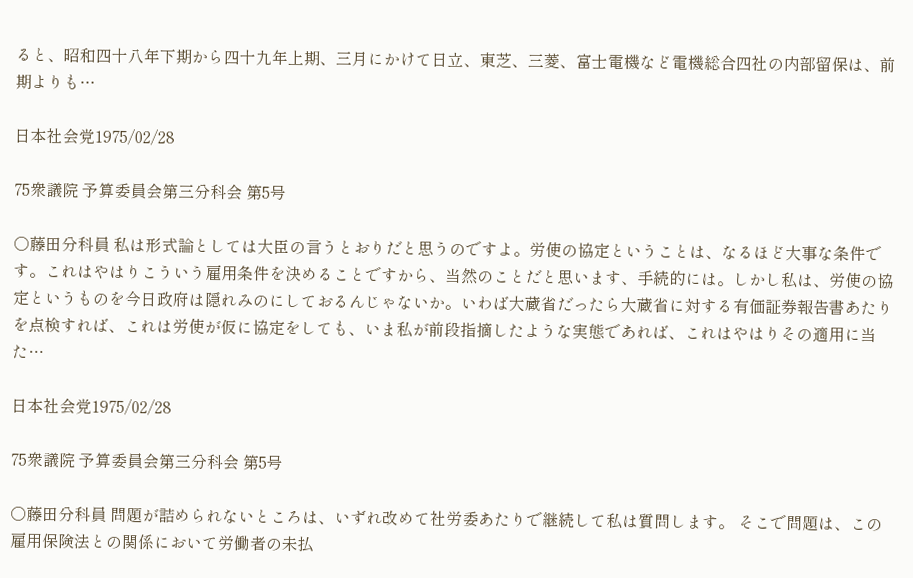ると、昭和四十八年下期から四十九年上期、三月にかけて日立、東芝、三菱、富士電機など電機総合四社の内部留保は、前期よりも…

日本社会党1975/02/28

75衆議院 予算委員会第三分科会 第5号

○藤田分科員 私は形式論としては大臣の言うとおりだと思うのですよ。労使の協定ということは、なるほど大事な条件です。これはやはりこういう雇用条件を決めることですから、当然のことだと思います、手続的には。しかし私は、労使の協定というものを今日政府は隠れみのにしておるんじゃないか。いわば大蔵省だったら大蔵省に対する有価証券報告書あたりを点検すれば、これは労使が仮に協定をしても、いま私が前段指摘したような実態であれば、これはやはりその適用に当た…

日本社会党1975/02/28

75衆議院 予算委員会第三分科会 第5号

○藤田分科員 問題が詰められないところは、いずれ改めて社労委あたりで継続して私は質問します。 そこで問題は、この雇用保険法との関係において労働者の未払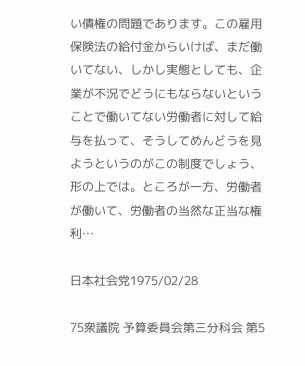い債権の問題であります。この雇用保険法の給付金からいけば、まだ働いてない、しかし実態としても、企業が不況でどうにもならないということで働いてない労働者に対して給与を払って、そうしてめんどうを見ようというのがこの制度でしょう、形の上では。ところが一方、労働者が働いて、労働者の当然な正当な権利…

日本社会党1975/02/28

75衆議院 予算委員会第三分科会 第5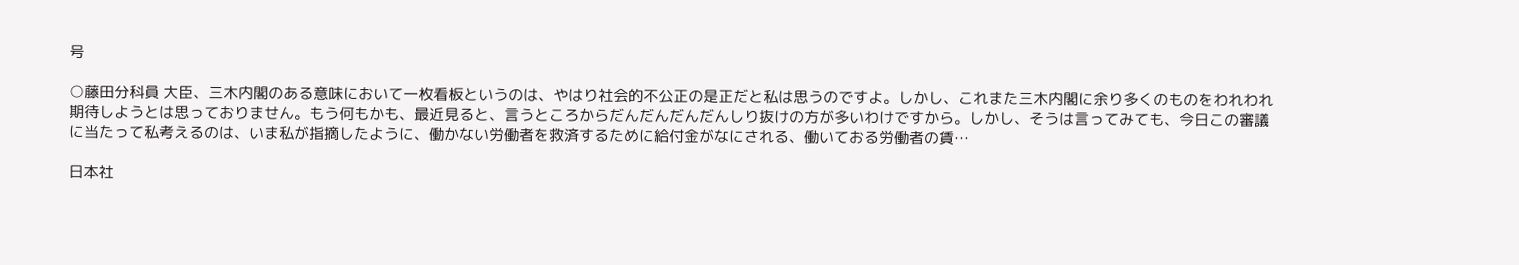号

○藤田分科員 大臣、三木内閣のある意味において一枚看板というのは、やはり社会的不公正の是正だと私は思うのですよ。しかし、これまた三木内閣に余り多くのものをわれわれ期待しようとは思っておりません。もう何もかも、最近見ると、言うところからだんだんだんだんしり抜けの方が多いわけですから。しかし、そうは言ってみても、今日この審議に当たって私考えるのは、いま私が指摘したように、働かない労働者を救済するために給付金がなにされる、働いておる労働者の賃…

日本社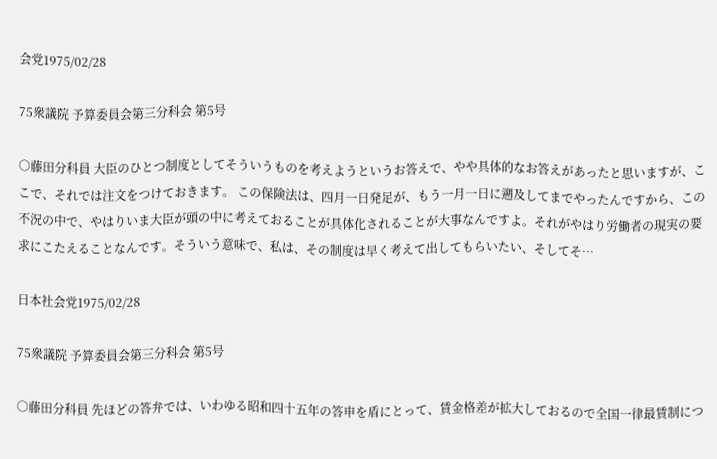会党1975/02/28

75衆議院 予算委員会第三分科会 第5号

○藤田分科員 大臣のひとつ制度としてそういうものを考えようというお答えで、やや具体的なお答えがあったと思いますが、ここで、それでは注文をつけておきます。 この保険法は、四月一日発足が、もう一月一日に遡及してまでやったんですから、この不況の中で、やはりいま大臣が頭の中に考えておることが具体化されることが大事なんですよ。それがやはり労働者の現実の要求にこたえることなんです。そういう意味で、私は、その制度は早く考えて出してもらいたい、そしてそ…

日本社会党1975/02/28

75衆議院 予算委員会第三分科会 第5号

○藤田分科員 先ほどの答弁では、いわゆる昭和四十五年の答申を盾にとって、賃金格差が拡大しておるので全国一律最賃制につ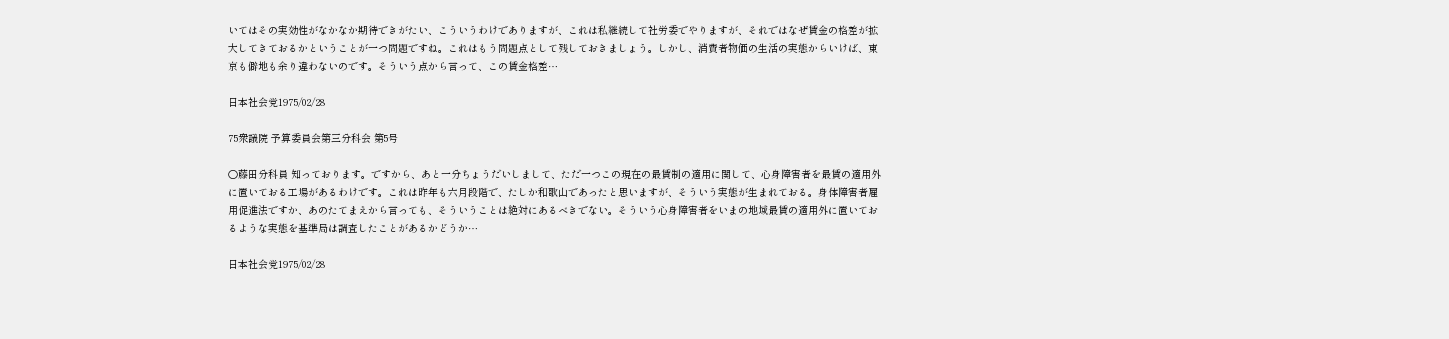いてはその実効性がなかなか期待できがたい、こういうわけでありますが、これは私継続して社労委でやりますが、それではなぜ賃金の格差が拡大してきておるかということが一つ問題ですね。これはもう問題点として残しておきましょう。しかし、消費者物価の生活の実態からいけば、東京も僻地も余り違わないのです。そういう点から言って、この賃金格差…

日本社会党1975/02/28

75衆議院 予算委員会第三分科会 第5号

○藤田分科員 知っております。ですから、あと一分ちょうだいしまして、ただ一つこの現在の最賃制の適用に関して、心身障害者を最賃の適用外に置いておる工場があるわけです。これは昨年も六月段階で、たしか和歌山であったと思いますが、そういう実態が生まれておる。身体障害者雇用促進法ですか、あのたてまえから言っても、そういうことは絶対にあるべきでない。そういう心身障害者をいまの地域最賃の適用外に置いておるような実態を基準局は調査したことがあるかどうか…

日本社会党1975/02/28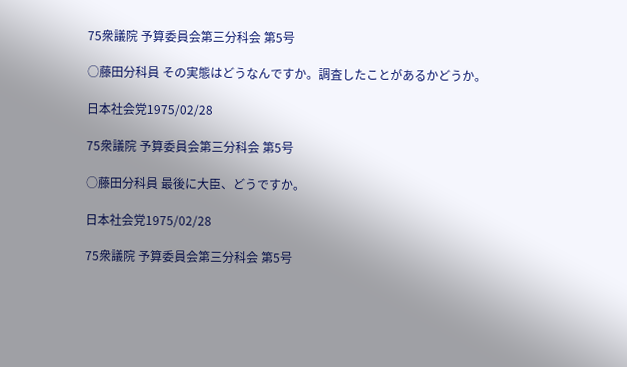75衆議院 予算委員会第三分科会 第5号

○藤田分科員 その実態はどうなんですか。調査したことがあるかどうか。

日本社会党1975/02/28

75衆議院 予算委員会第三分科会 第5号

○藤田分科員 最後に大臣、どうですか。

日本社会党1975/02/28

75衆議院 予算委員会第三分科会 第5号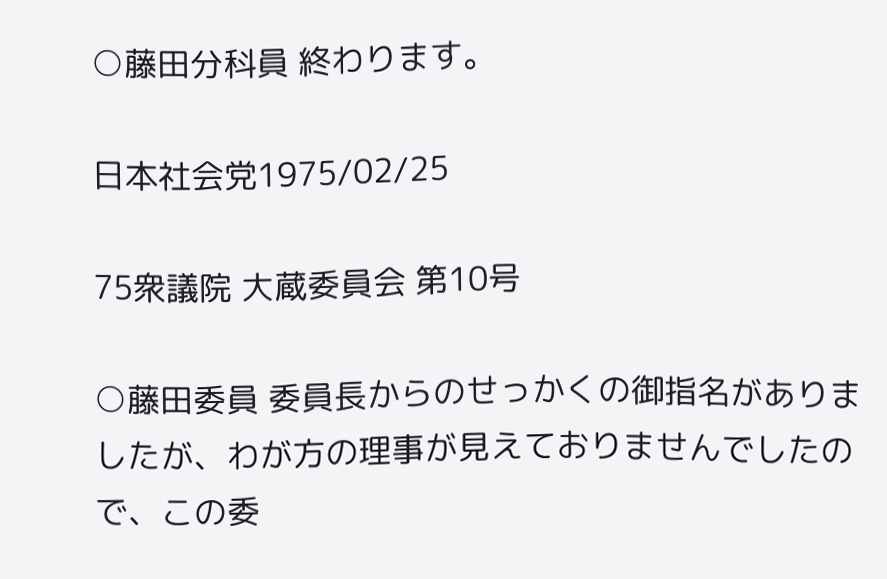○藤田分科員 終わります。

日本社会党1975/02/25

75衆議院 大蔵委員会 第10号

○藤田委員 委員長からのせっかくの御指名がありましたが、わが方の理事が見えておりませんでしたので、この委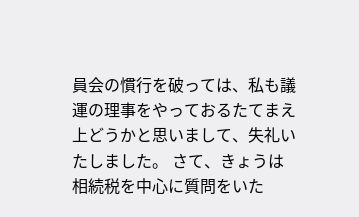員会の慣行を破っては、私も議運の理事をやっておるたてまえ上どうかと思いまして、失礼いたしました。 さて、きょうは相続税を中心に質問をいた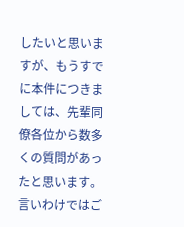したいと思いますが、もうすでに本件につきましては、先輩同僚各位から数多くの質問があったと思います。言いわけではご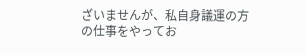ざいませんが、私自身議運の方の仕事をやってお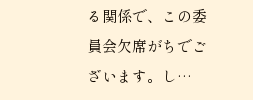る関係で、この委員会欠席がちでございます。し…